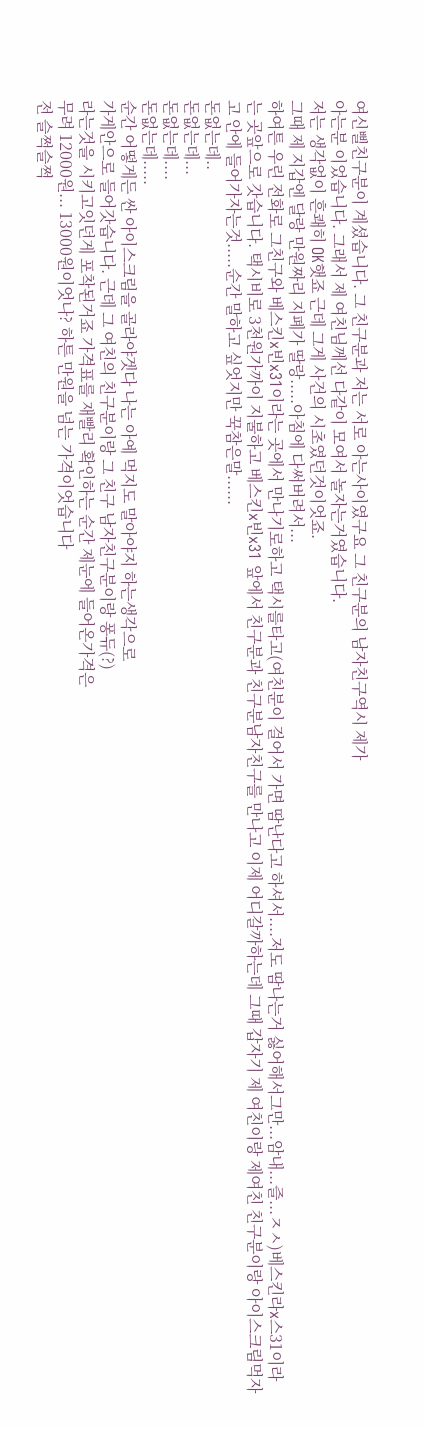여신삘친구분이 계셨습니다. 그 친구분과 저는 서로 아는사이였구요 그 친구분의 남자친구역시 제가
아는분 이었습니다. 그래서 제 여친님께선 다같이 모여서 놀자는거였습니다.
저는 생각없이 흔쾌히 OK햇죠 근데 그게 사건의 시초였던것이엇죠.
그때 제 지갑엔 달랑 만원짜리 지폐가 딸랑.....아침에 다써버려서...
하여튼 우린 전화로 그친구와 베스킨x빈x31이라는 곳에서 만나기로하고 택시를타고(여친분이 걸어서 가면 땀난다고 하셔서....저도 땀나는거 싫어해서그만...암내...즐...ㅈㅅ)베스킨라x스31이라는 곳앞으로 갓습니다. 택시비로 3천원가까이 지불하고 베스킨x빈x31 앞에서 친구분과 친구분남자친구를 만나고 이제 어디갈까하는데 그때 갑자기 제 여친이랑 제여친 친구분이랑 아이스크림먹자고 안에 들어가자는것.....순간 말하고 싶엇지만 꾹참은말......
돈없는데..
돈없는데...
돈없는데....
돈없는데.....
순간 어떻게든 싼 아이스크림을 골라야겟다 나는 아예 먹지도 말아야지 하는생각으로
가게안으로 들어갓습니다. 근데 그 여친의 친구분이랑 그 친구 남자친구분이랑 퐁듀(?)
라는것을 시키고잇던게 포착된거죠 가격표를 재빨리 확인하는 순간 제눈에 들어온가격은
무려 12000원... 13000원이엇나? 하튼 만원을 넘는 가격이엇습니다
전 슬쩍슬쩍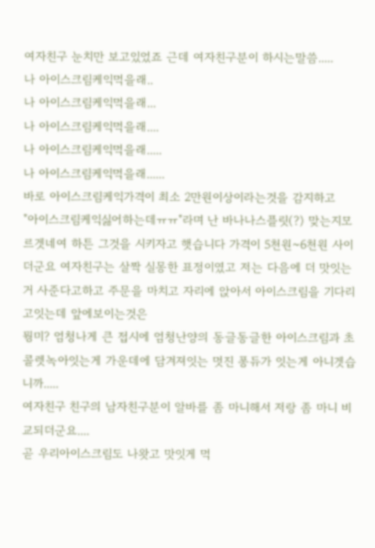여자친구 눈치만 보고있었죠 근데 여자친구분이 하시는말씀.....
나 아이스크림케익먹을래..
나 아이스크림케익먹을래...
나 아이스크림케익먹을래....
나 아이스크림케익먹을래.....
나 아이스크림케익먹을래......
바로 아이스크림케익가격이 최소 2만원이상이라는것을 감지하고
"아이스크림케익싫어하는데ㅠㅠ"라며 난 바나나스플릿(?) 맞는지모르겟네여 하튼 그것을 시키자고 햇습니다 가격이 5천원~6천원 사이더군요 여자친구는 살짝 실몽한 표정이였고 저는 다음에 더 맛잇는거 사준다고하고 주문을 마치고 자리에 앉아서 아이스크림을 기다리고잇는데 앞에보이는것은
뭥미? 엄청나게 큰 접시에 엄청난양의 동글동글한 아이스크림과 초콜렛녹아잇는게 가운데에 담겨져잇는 멋진 퐁듀가 잇는게 아니겟습니까.....
여자친구 친구의 남자친구분이 알바를 좀 마니해서 저랑 좀 마니 비교되더군요....
곧 우리아이스크림도 나왓고 맛잇게 먹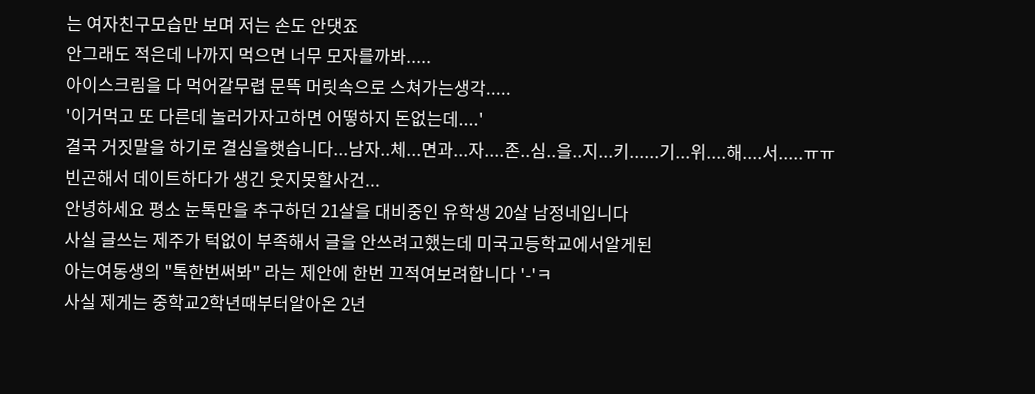는 여자친구모습만 보며 저는 손도 안댓죠
안그래도 적은데 나까지 먹으면 너무 모자를까봐.....
아이스크림을 다 먹어갈무렵 문뜩 머릿속으로 스쳐가는생각.....
'이거먹고 또 다른데 놀러가자고하면 어떻하지 돈없는데....'
결국 거짓말을 하기로 결심을햇습니다...남자..체...면과...자....존..심..을..지...키......기...위....해....서.....ㅠㅠ
빈곤해서 데이트하다가 생긴 웃지못할사건...
안녕하세요 평소 눈톡만을 추구하던 21살을 대비중인 유학생 20살 남정네입니다
사실 글쓰는 제주가 턱없이 부족해서 글을 안쓰려고했는데 미국고등학교에서알게된
아는여동생의 "톡한번써봐" 라는 제안에 한번 끄적여보려합니다 '-'ㅋ
사실 제게는 중학교2학년때부터알아온 2년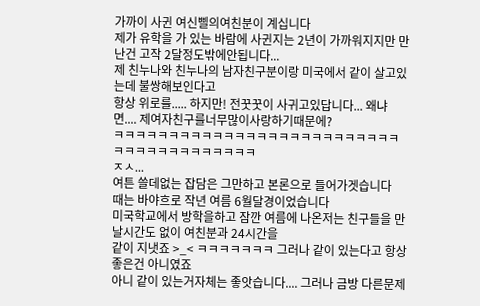가까이 사귄 여신삘의여친분이 계십니다
제가 유학을 가 있는 바람에 사귄지는 2년이 가까워지지만 만난건 고작 2달정도밖에안됩니다...
제 친누나와 친누나의 남자친구분이랑 미국에서 같이 살고있는데 불쌍해보인다고
항상 위로를..... 하지만! 전꿋꿋이 사귀고있답니다... 왜냐면.... 제여자친구를너무많이사랑하기때문에?
ㅋㅋㅋㅋㅋㅋㅋㅋㅋㅋㅋㅋㅋㅋㅋㅋㅋㅋㅋㅋㅋㅋㅋㅋㅋㅋㅋㅋㅋㅋㅋㅋㅋㅋㅋㅋㅋㅋㅋ
ㅈㅅ...
여튼 쓸데없는 잡담은 그만하고 본론으로 들어가겟습니다
때는 바야흐로 작년 여름 6월달경이었습니다
미국학교에서 방학을하고 잠깐 여름에 나온저는 친구들을 만날시간도 없이 여친분과 24시간을
같이 지냇죠 >_< ㅋㅋㅋㅋㅋㅋㅋ 그러나 같이 있는다고 항상 좋은건 아니였죠
아니 같이 있는거자체는 좋앗습니다.... 그러나 금방 다른문제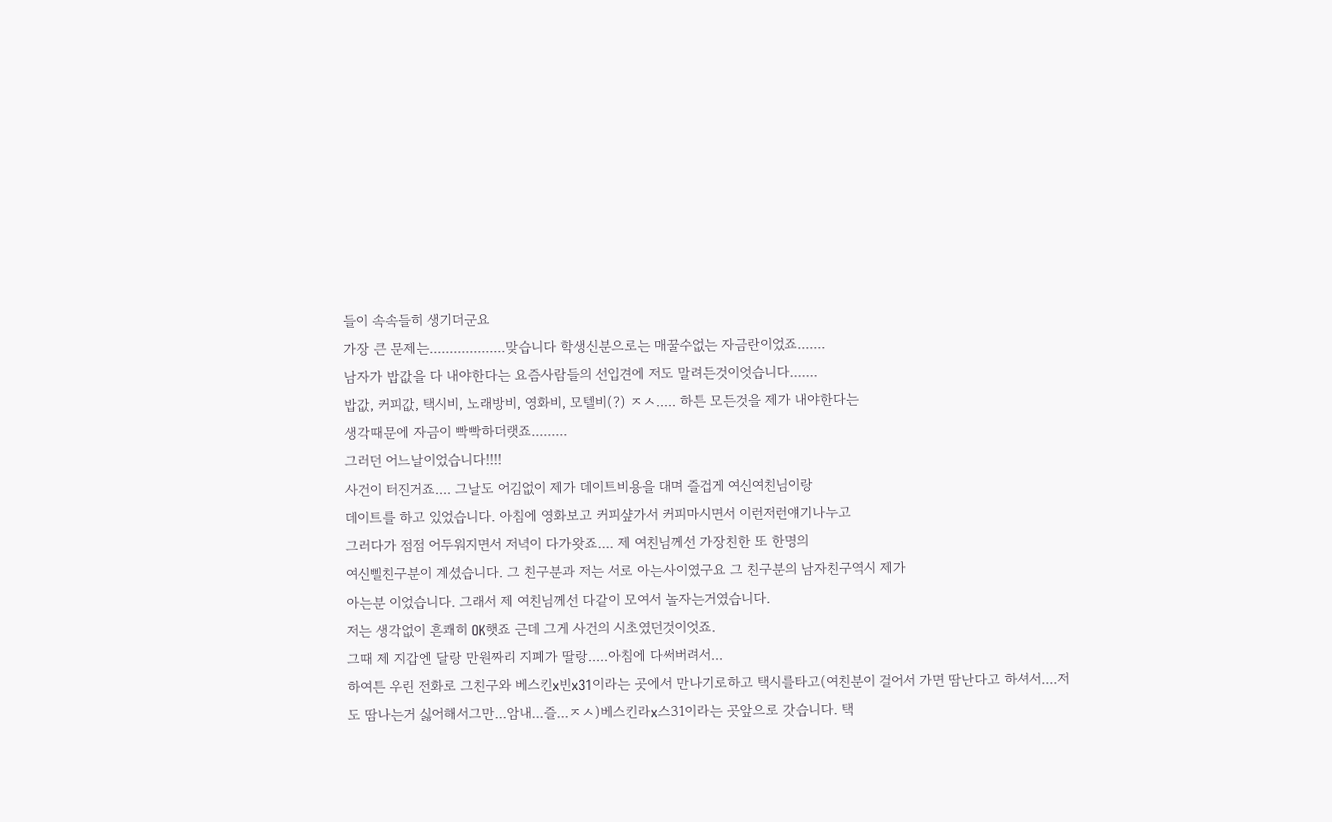들이 속속들히 생기더군요
가장 큰 문제는...................맞습니다 학생신분으로는 매꿀수없는 자금란이었죠.......
남자가 밥값을 다 내야한다는 요즘사람들의 선입견에 저도 말려든것이엇습니다.......
밥값, 커피값, 택시비, 노래방비, 영화비, 모텔비(?) ㅈㅅ..... 하튼 모든것을 제가 내야한다는
생각때문에 자금이 빡빡하더랫죠.........
그러던 어느날이었습니다!!!!
사건이 터진거죠.... 그날도 어김없이 제가 데이트비용을 대며 즐겁게 여신여친님이랑
데이트를 하고 있었습니다. 아침에 영화보고 커피샾가서 커피마시면서 이런저런얘기나누고
그러다가 점점 어두워지면서 저녁이 다가왓죠.... 제 여친님께선 가장친한 또 한명의
여신삘친구분이 계셨습니다. 그 친구분과 저는 서로 아는사이였구요 그 친구분의 남자친구역시 제가
아는분 이었습니다. 그래서 제 여친님께선 다같이 모여서 놀자는거였습니다.
저는 생각없이 흔쾌히 OK햇죠 근데 그게 사건의 시초였던것이엇죠.
그때 제 지갑엔 달랑 만원짜리 지폐가 딸랑.....아침에 다써버려서...
하여튼 우린 전화로 그친구와 베스킨x빈x31이라는 곳에서 만나기로하고 택시를타고(여친분이 걸어서 가면 땀난다고 하셔서....저도 땀나는거 싫어해서그만...암내...즐...ㅈㅅ)베스킨라x스31이라는 곳앞으로 갓습니다. 택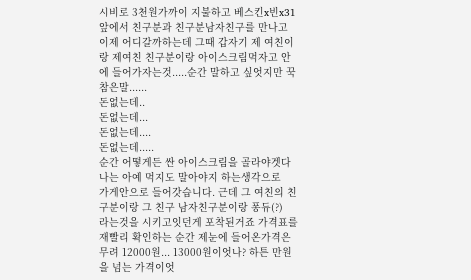시비로 3천원가까이 지불하고 베스킨x빈x31 앞에서 친구분과 친구분남자친구를 만나고 이제 어디갈까하는데 그때 갑자기 제 여친이랑 제여친 친구분이랑 아이스크림먹자고 안에 들어가자는것.....순간 말하고 싶엇지만 꾹참은말......
돈없는데..
돈없는데...
돈없는데....
돈없는데.....
순간 어떻게든 싼 아이스크림을 골라야겟다 나는 아예 먹지도 말아야지 하는생각으로
가게안으로 들어갓습니다. 근데 그 여친의 친구분이랑 그 친구 남자친구분이랑 퐁듀(?)
라는것을 시키고잇던게 포착된거죠 가격표를 재빨리 확인하는 순간 제눈에 들어온가격은
무려 12000원... 13000원이엇나? 하튼 만원을 넘는 가격이엇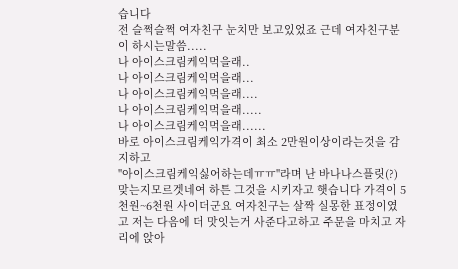습니다
전 슬쩍슬쩍 여자친구 눈치만 보고있었죠 근데 여자친구분이 하시는말씀.....
나 아이스크림케익먹을래..
나 아이스크림케익먹을래...
나 아이스크림케익먹을래....
나 아이스크림케익먹을래.....
나 아이스크림케익먹을래......
바로 아이스크림케익가격이 최소 2만원이상이라는것을 감지하고
"아이스크림케익싫어하는데ㅠㅠ"라며 난 바나나스플릿(?) 맞는지모르겟네여 하튼 그것을 시키자고 햇습니다 가격이 5천원~6천원 사이더군요 여자친구는 살짝 실몽한 표정이였고 저는 다음에 더 맛잇는거 사준다고하고 주문을 마치고 자리에 앉아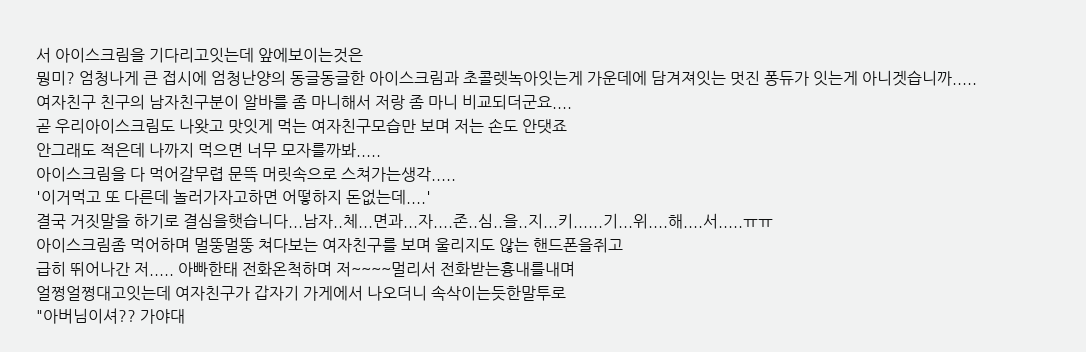서 아이스크림을 기다리고잇는데 앞에보이는것은
뭥미? 엄청나게 큰 접시에 엄청난양의 동글동글한 아이스크림과 초콜렛녹아잇는게 가운데에 담겨져잇는 멋진 퐁듀가 잇는게 아니겟습니까.....
여자친구 친구의 남자친구분이 알바를 좀 마니해서 저랑 좀 마니 비교되더군요....
곧 우리아이스크림도 나왓고 맛잇게 먹는 여자친구모습만 보며 저는 손도 안댓죠
안그래도 적은데 나까지 먹으면 너무 모자를까봐.....
아이스크림을 다 먹어갈무렵 문뜩 머릿속으로 스쳐가는생각.....
'이거먹고 또 다른데 놀러가자고하면 어떻하지 돈없는데....'
결국 거짓말을 하기로 결심을햇습니다...남자..체...면과...자....존..심..을..지...키......기...위....해....서.....ㅠㅠ
아이스크림좀 먹어하며 멀뚱멀뚱 쳐다보는 여자친구를 보며 울리지도 않는 핸드폰을쥐고
급히 뛰어나간 저..... 아빠한태 전화온척하며 저~~~~멀리서 전화받는흉내를내며
얼쩡얼쩡대고잇는데 여자친구가 갑자기 가게에서 나오더니 속삭이는듯한말투로
"아버님이셔?? 가야대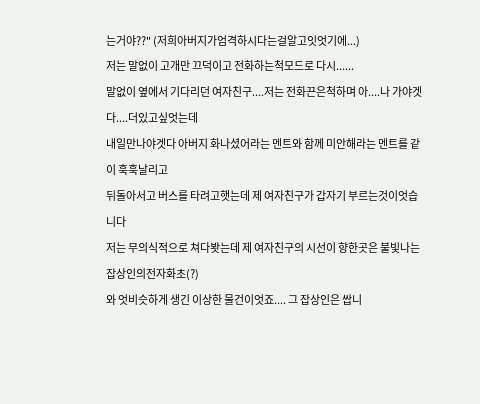는거야??" (저희아버지가엄격하시다는걸알고잇엇기에...)
저는 말없이 고개만 끄덕이고 전화하는척모드로 다시......
말없이 옆에서 기다리던 여자친구....저는 전화끈은척하며 아....나 가야겟다....더있고싶엇는데
내일만나야겟다 아버지 화나셨어라는 멘트와 함께 미안해라는 멘트를 같이 훅훅날리고
뒤돌아서고 버스를 타려고햇는데 제 여자친구가 갑자기 부르는것이엇습니다
저는 무의식적으로 쳐다봣는데 제 여자친구의 시선이 향한곳은 불빛나는잡상인의전자화초(?)
와 엇비슷하게 생긴 이상한 물건이엇죠.... 그 잡상인은 쌉니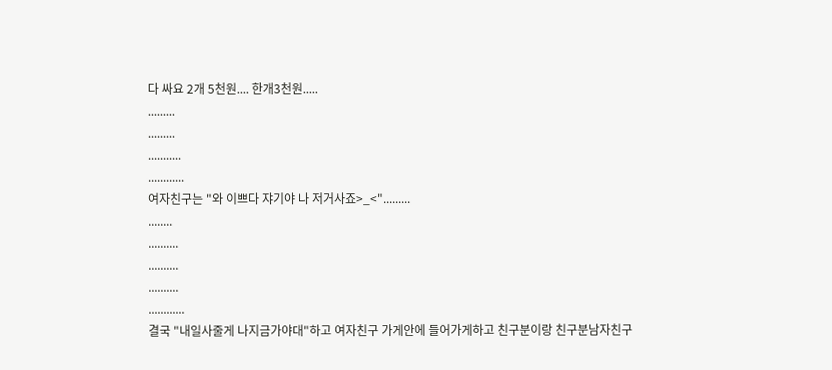다 싸요 2개 5천원.... 한개3천원.....
.........
.........
...........
............
여자친구는 "와 이쁘다 쟈기야 나 저거사죠>_<".........
........
..........
..........
..........
............
결국 "내일사줄게 나지금가야대"하고 여자친구 가게안에 들어가게하고 친구분이랑 친구분남자친구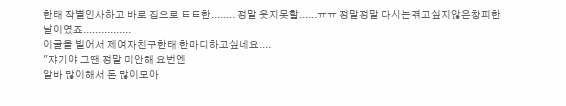한태 작별인사하고 바로 집으로 ㅌㅌ한........ 정말 웃지못할......ㅠㅠ 정말정말 다시는겪고싶지않은창피한
날이였죠................
이글을 빌어서 제여자친구한태 한마디하고싶네요....
"쟈기야 그땐 정말 미안해 요번엔
알바 많이해서 돈 많이모아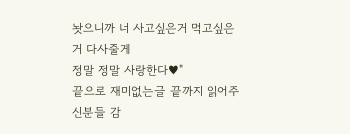놧으니까 너 사고싶은거 먹고싶은거 다사줄게
정말 정말 사랑한다♥"
끝으로 재미없는글 끝까지 읽어주신분들 감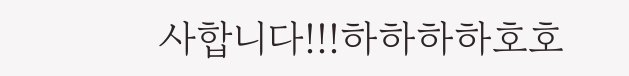사합니다!!!하하하하호호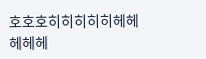호호호히히히히히헤헤헤헤헤